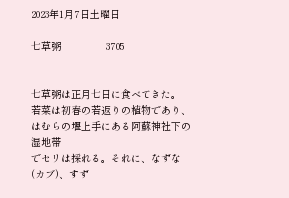2023年1月7日土曜日

七草粥               3705


七草粥は正月七日に食べてきた。
若菜は初春の若返りの植物であり、はむらの堰上手にある阿蘇神社下の湿地帯
でセリは採れる。それに、なずな(カブ)、すず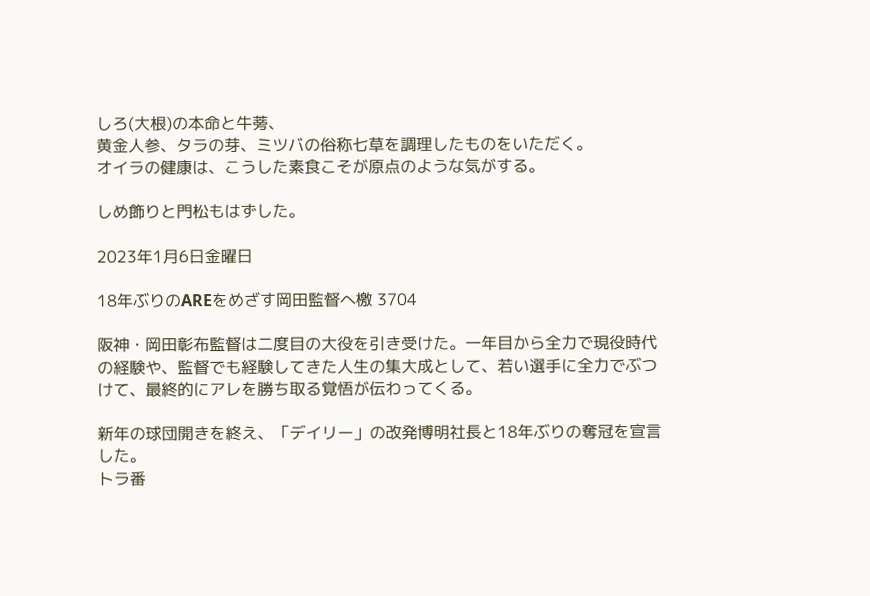しろ(大根)の本命と牛蒡、
黄金人参、タラの芽、ミツバの俗称七草を調理したものをいただく。
オイラの健康は、こうした素食こそが原点のような気がする。

しめ飾りと門松もはずした。

2023年1月6日金曜日

18年ぶりのAREをめざす岡田監督へ檄 3704

阪神・岡田彰布監督は二度目の大役を引き受けた。一年目から全力で現役時代
の経験や、監督でも経験してきた人生の集大成として、若い選手に全力でぶつ
けて、最終的にアレを勝ち取る覚悟が伝わってくる。

新年の球団開きを終え、「デイリー」の改発博明社長と18年ぶりの奪冠を宣言
した。
トラ番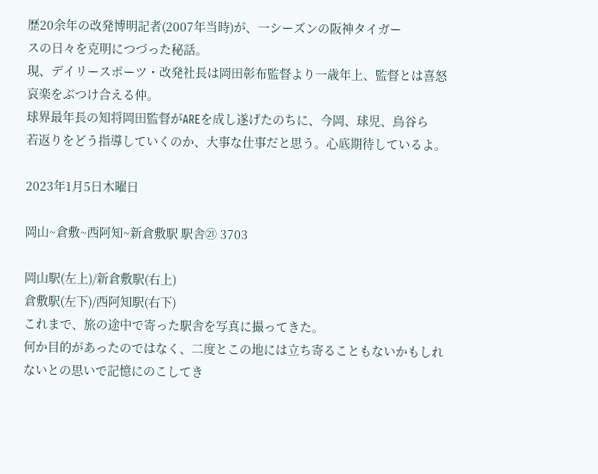歴20余年の改発博明記者(2007年当時)が、一シーズンの阪神タイガー
スの日々を克明につづった秘話。
現、デイリースポーツ・改発社長は岡田彰布監督より一歳年上、監督とは喜怒
哀楽をぶつけ合える仲。
球界最年長の知将岡田監督がAREを成し遂げたのちに、今岡、球児、鳥谷ら
若返りをどう指導していくのか、大事な仕事だと思う。心底期待しているよ。

2023年1月5日木曜日

岡山~倉敷~西阿知~新倉敷駅 駅舎㉑ 3703

岡山駅(左上)/新倉敷駅(右上)
倉敷駅(左下)/西阿知駅(右下)
これまで、旅の途中で寄った駅舎を写真に撮ってきた。
何か目的があったのではなく、二度とこの地には立ち寄ることもないかもしれ
ないとの思いで記憶にのこしてき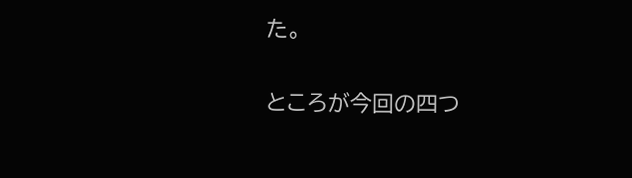た。

ところが今回の四つ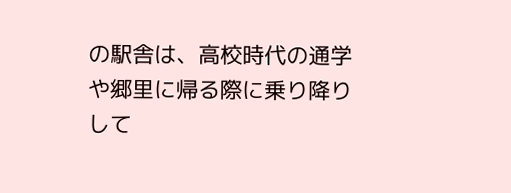の駅舎は、高校時代の通学や郷里に帰る際に乗り降りして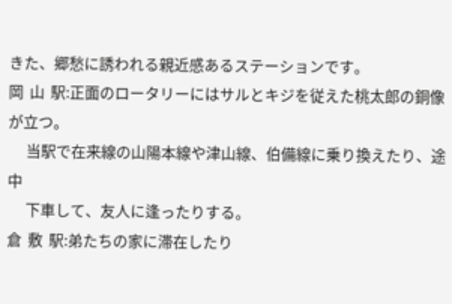きた、郷愁に誘われる親近感あるステーションです。
岡  山  駅:正面のロータリーにはサルとキジを従えた桃太郎の銅像が立つ。
      当駅で在来線の山陽本線や津山線、伯備線に乗り換えたり、途中
      下車して、友人に逢ったりする。
倉  敷  駅:弟たちの家に滞在したり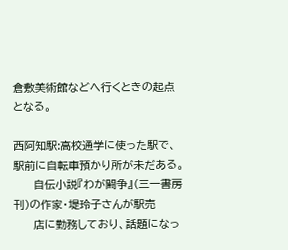倉敷美術館などへ行くときの起点となる。

西阿知駅:高校通学に使った駅で、駅前に自転車預かり所が未だある。
     自伝小説『わが闘争』(三一書房刊)の作家・堤玲子さんが駅売
     店に勤務しており、話題になっ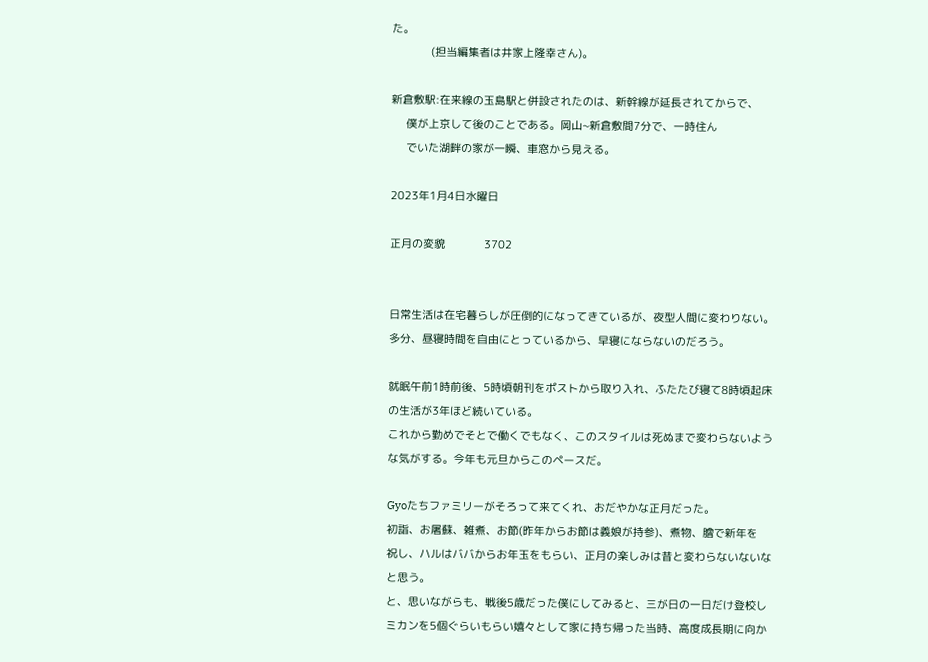た。
             (担当編集者は井家上隆幸さん)。

新倉敷駅:在来線の玉島駅と併設されたのは、新幹線が延長されてからで、
     僕が上京して後のことである。岡山~新倉敷間7分で、一時住ん
     でいた湖畔の家が一瞬、車窓から見える。

2023年1月4日水曜日

正月の変貌             3702


日常生活は在宅暮らしが圧倒的になってきているが、夜型人間に変わりない。
多分、昼寝時間を自由にとっているから、早寝にならないのだろう。

就眠午前1時前後、5時頃朝刊をポストから取り入れ、ふたたび寝て8時頃起床
の生活が3年ほど続いている。
これから勤めでそとで働くでもなく、このスタイルは死ぬまで変わらないよう
な気がする。今年も元旦からこのペースだ。

Gyoたちファミリーがそろって来てくれ、おだやかな正月だった。
初詣、お屠蘇、雑煮、お節(昨年からお節は義娘が持参)、煮物、膾で新年を
祝し、ハルはババからお年玉をもらい、正月の楽しみは昔と変わらないないな
と思う。
と、思いながらも、戦後5歳だった僕にしてみると、三が日の一日だけ登校し
ミカンを5個ぐらいもらい嬉々として家に持ち帰った当時、高度成長期に向か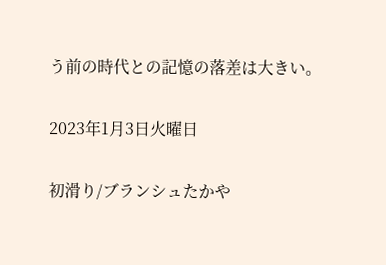う前の時代との記憶の落差は大きい。

2023年1月3日火曜日

初滑り/ブランシュたかや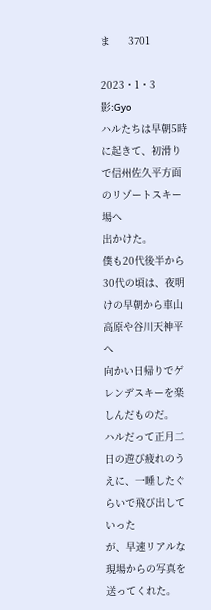ま      3701

2023・1・3 影:Gyo
ハルたちは早朝5時に起きて、初滑りで信州佐久平方面のリゾートスキー場へ
出かけた。
僕も20代後半から30代の頃は、夜明けの早朝から車山高原や谷川天神平へ
向かい日帰りでゲレンデスキーを楽しんだものだ。
ハルだって正月二日の遊び疲れのうえに、一睡したぐらいで飛び出していった
が、早速リアルな現場からの写真を送ってくれた。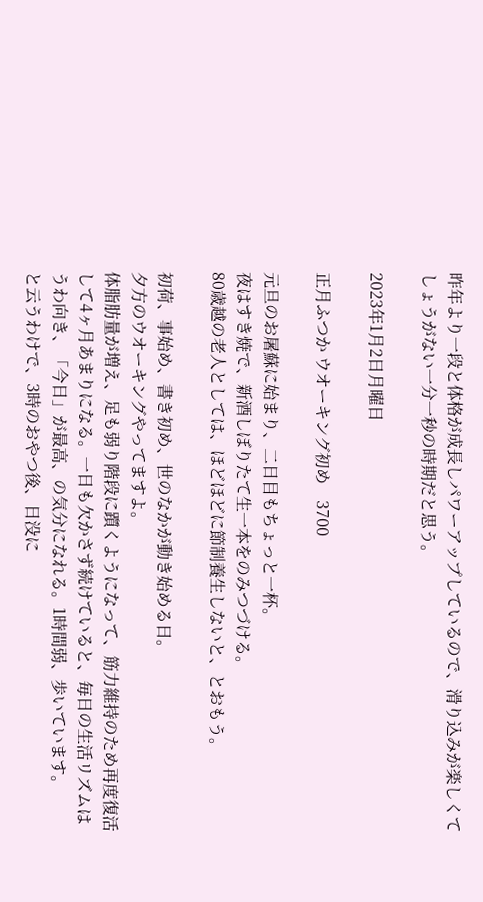昨年より一段と体格が成長しパワーアップしているので、滑り込みが楽しくて
しょうがない一分一秒の時期だと思う。

2023年1月2日月曜日

正月ふつか ウオーキング初め    3700

元旦のお屠蘇に始まり、二日目もちょっと一杯。
夜はすき焼で、新酒しぼりたて生一本をのみつづける。
80歳越の老人としては、ほどほどに節制養生しないと、とおもう。

初荷、事始め、書き初め、世のなかが動き始める日。
夕方のウオーキングやってますよ。
体脂肪量が増え、足も弱り階段に躓くようになって、筋力維持のため再度復活
して4ヶ月あまりになる。一日も欠かさず続けていると、毎日の生活リズムは
うわ向き、「今日」が最高、の気分になれる。1時間弱、歩いています。
と云うわけで、3時のおやつ後、日没に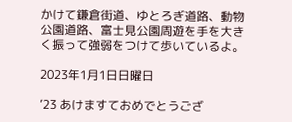かけて鎌倉街道、ゆとろぎ道路、動物
公園道路、富士見公園周遊を手を大きく振って強弱をつけて歩いているよ。

2023年1月1日日曜日

’23 あけますておめでとうござ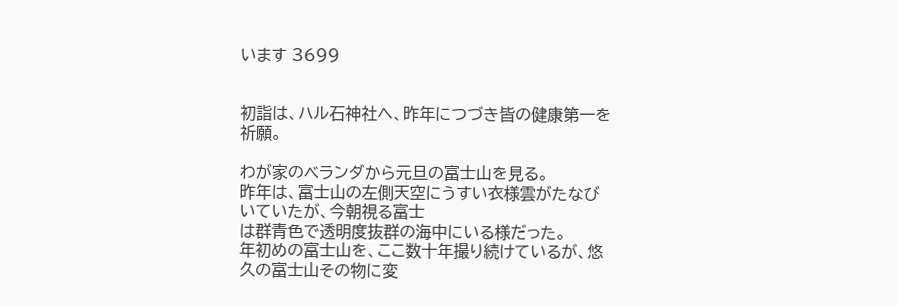います 3699


初詣は、ハル石神社へ、昨年につづき皆の健康第一を祈願。

わが家のベランダから元旦の富士山を見る。
昨年は、富士山の左側天空にうすい衣様雲がたなびいていたが、今朝視る富士
は群青色で透明度抜群の海中にいる様だった。
年初めの富士山を、ここ数十年撮り続けているが、悠久の富士山その物に変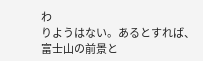わ
りようはない。あるとすれば、富士山の前景と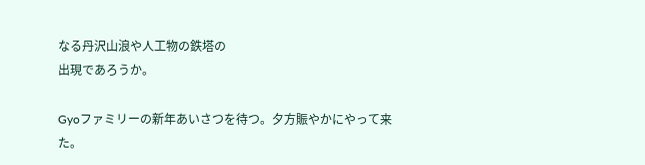なる丹沢山浪や人工物の鉄塔の
出現であろうか。

Gyoファミリーの新年あいさつを待つ。夕方賑やかにやって来た。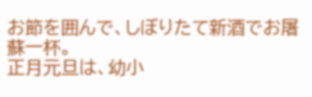お節を囲んで、しぼりたて新酒でお屠蘇一杯。
正月元旦は、幼小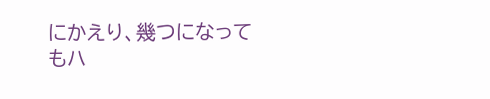にかえり、幾つになってもハ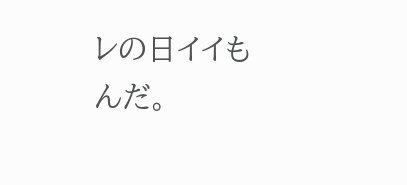レの日イイもんだ。